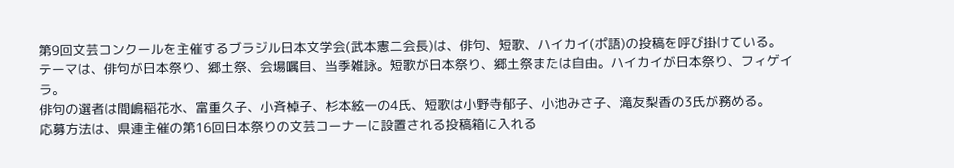第9回文芸コンクールを主催するブラジル日本文学会(武本憲二会長)は、俳句、短歌、ハイカイ(ポ語)の投稿を呼び掛けている。
テーマは、俳句が日本祭り、郷土祭、会場嘱目、当季雑詠。短歌が日本祭り、郷土祭または自由。ハイカイが日本祭り、フィゲイラ。
俳句の選者は間嶋稲花水、富重久子、小斉棹子、杉本絃一の4氏、短歌は小野寺郁子、小池みさ子、滝友梨香の3氏が務める。
応募方法は、県連主催の第16回日本祭りの文芸コーナーに設置される投稿箱に入れる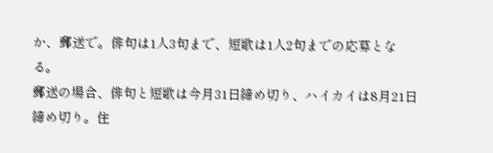か、郵送で。俳句は1人3句まで、短歌は1人2句までの応募となる。
郵送の場合、俳句と短歌は今月31日締め切り、ハイカイは8月21日締め切り。住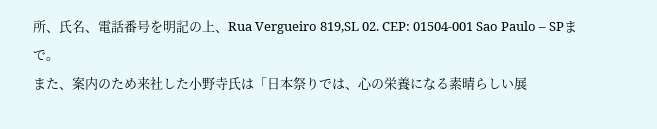所、氏名、電話番号を明記の上、Rua Vergueiro 819,SL 02. CEP: 01504-001 Sao Paulo – SPまで。
また、案内のため来社した小野寺氏は「日本祭りでは、心の栄養になる素晴らしい展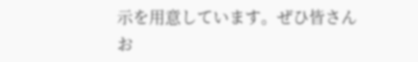示を用意しています。ぜひ皆さんお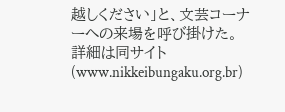越しください」と、文芸コーナーへの来場を呼び掛けた。
詳細は同サイト(www.nikkeibungaku.org.br)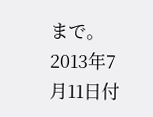まで。
2013年7月11日付